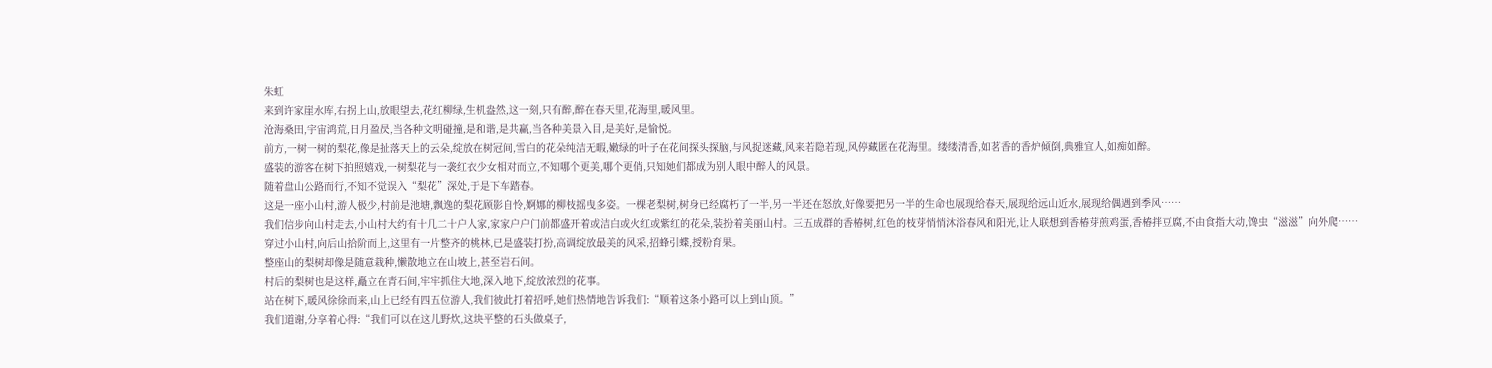朱虹
来到许家崖水库,右拐上山,放眼望去,花红柳绿,生机盎然,这一刻,只有醉,醉在春天里,花海里,暖风里。
沧海桑田,宇宙鸿荒,日月盈昃,当各种文明碰撞,是和谐,是共赢,当各种美景入目,是美好,是愉悦。
前方,一树一树的梨花,像是扯落天上的云朵,绽放在树冠间,雪白的花朵纯洁无暇,嫩绿的叶子在花间探头探脑,与风捉迷藏,风来若隐若现,风停藏匿在花海里。缕缕清香,如茗香的香炉倾倒,典雅宜人,如痴如醉。
盛装的游客在树下拍照嬉戏,一树梨花与一袭红衣少女相对而立,不知哪个更美,哪个更俏,只知她们都成为别人眼中醉人的风景。
随着盘山公路而行,不知不觉误入“梨花”深处,于是下车踏春。
这是一座小山村,游人极少,村前是池塘,飘逸的梨花顾影自怜,婀娜的柳枝摇曳多姿。一棵老梨树,树身已经腐朽了一半,另一半还在怒放,好像要把另一半的生命也展现给春天,展现给远山近水,展现给偶遇到季风……
我们信步向山村走去,小山村大约有十几二十户人家,家家户户门前都盛开着或洁白或火红或紫红的花朵,装扮着美丽山村。三五成群的香椿树,红色的枝芽悄悄沐浴春风和阳光,让人联想到香椿芽煎鸡蛋,香椿拌豆腐,不由食指大动,馋虫“滋滋”向外爬……
穿过小山村,向后山拾阶而上,这里有一片整齐的桃林,已是盛装打扮,高调绽放最美的风采,招蜂引蝶,授粉育果。
整座山的梨树却像是随意栽种,懒散地立在山坡上,甚至岩石间。
村后的梨树也是这样,矗立在青石间,牢牢抓住大地,深入地下,绽放浓烈的花事。
站在树下,暖风徐徐而来,山上已经有四五位游人,我们彼此打着招呼,她们热情地告诉我们:“顺着这条小路可以上到山顶。”
我们道谢,分享着心得:“我们可以在这儿野炊,这块平整的石头做桌子,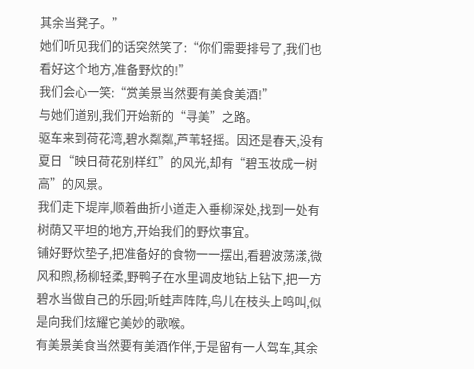其余当凳子。”
她们听见我们的话突然笑了:“你们需要排号了,我们也看好这个地方,准备野炊的!”
我们会心一笑:“赏美景当然要有美食美酒!”
与她们道别,我们开始新的“寻美”之路。
驱车来到荷花湾,碧水粼粼,芦苇轻摇。因还是春天,没有夏日“映日荷花别样红”的风光,却有“碧玉妆成一树高”的风景。
我们走下堤岸,顺着曲折小道走入垂柳深处,找到一处有树荫又平坦的地方,开始我们的野炊事宜。
铺好野炊垫子,把准备好的食物一一摆出,看碧波荡漾,微风和煦,杨柳轻柔,野鸭子在水里调皮地钻上钻下,把一方碧水当做自己的乐园;听蛙声阵阵,鸟儿在枝头上鸣叫,似是向我们炫耀它美妙的歌喉。
有美景美食当然要有美酒作伴,于是留有一人驾车,其余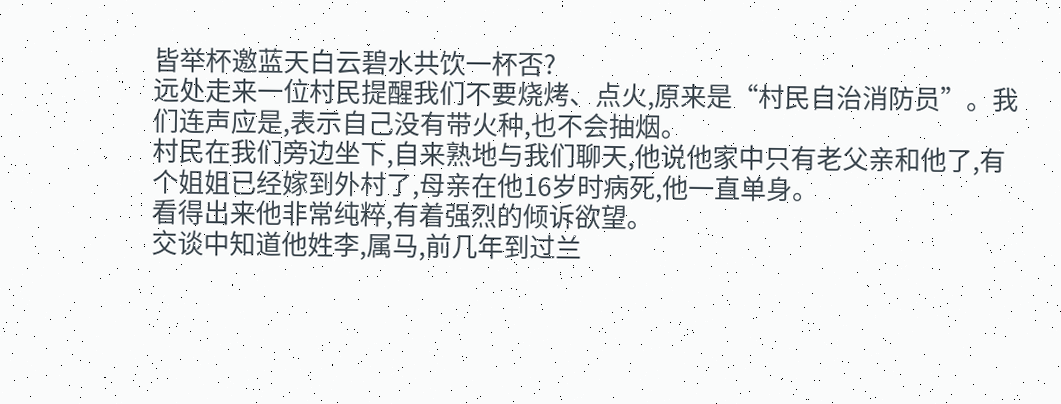皆举杯邀蓝天白云碧水共饮一杯否?
远处走来一位村民提醒我们不要烧烤、点火,原来是“村民自治消防员”。我们连声应是,表示自己没有带火种,也不会抽烟。
村民在我们旁边坐下,自来熟地与我们聊天,他说他家中只有老父亲和他了,有个姐姐已经嫁到外村了,母亲在他16岁时病死,他一直单身。
看得出来他非常纯粹,有着强烈的倾诉欲望。
交谈中知道他姓李,属马,前几年到过兰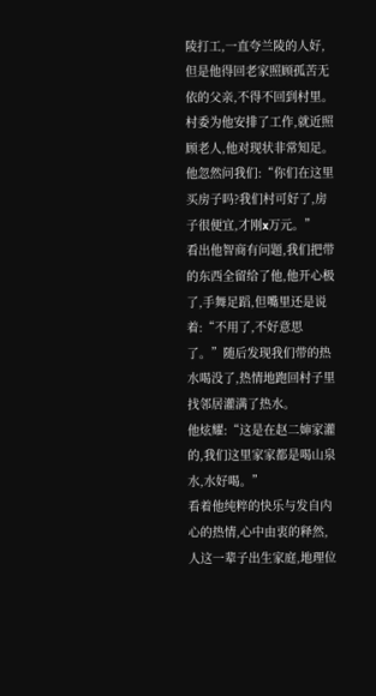陵打工,一直夸兰陵的人好,但是他得回老家照顾孤苦无依的父亲,不得不回到村里。村委为他安排了工作,就近照顾老人,他对现状非常知足。
他忽然问我们:“你们在这里买房子吗?我们村可好了,房子很便宜,才刚x万元。”
看出他智商有问题,我们把带的东西全留给了他,他开心极了,手舞足蹈,但嘴里还是说着:“不用了,不好意思了。”随后发现我们带的热水喝没了,热情地跑回村子里找邻居灌满了热水。
他炫耀:“这是在赵二婶家灌的,我们这里家家都是喝山泉水,水好喝。”
看着他纯粹的快乐与发自内心的热情,心中由衷的释然,人这一辈子出生家庭,地理位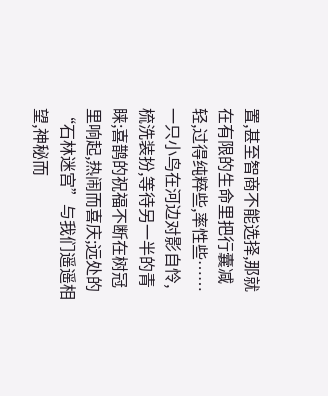置,甚至智商不能选择,那就在有限的生命里把行囊减轻,过得纯粹些,率性些……
一只小鸟在河边对影自怜,梳洗装扮,等待另一半的青睐;喜鹊的祝福不断在树冠里响起,热闹而喜庆;远处的“石林迷宫”与我们遥遥相望,神秘而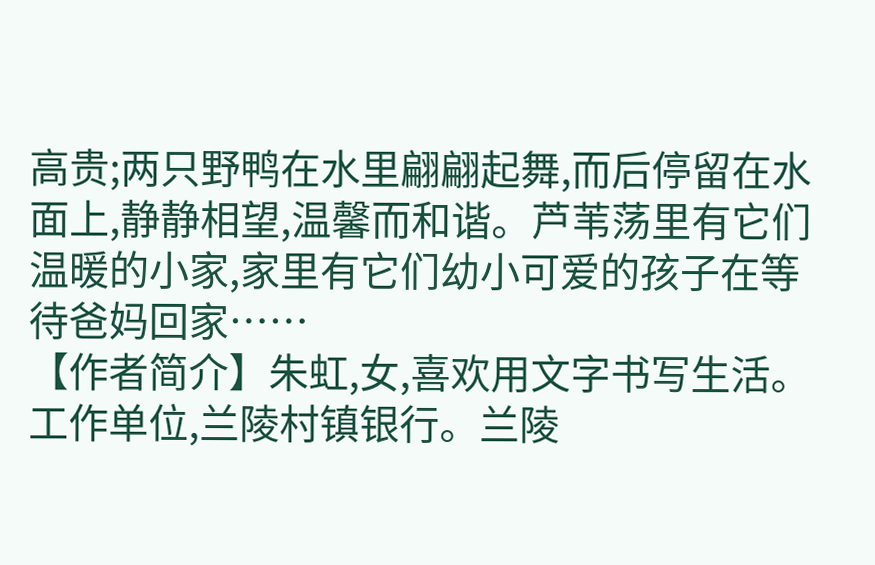高贵;两只野鸭在水里翩翩起舞,而后停留在水面上,静静相望,温馨而和谐。芦苇荡里有它们温暖的小家,家里有它们幼小可爱的孩子在等待爸妈回家……
【作者简介】朱虹,女,喜欢用文字书写生活。工作单位,兰陵村镇银行。兰陵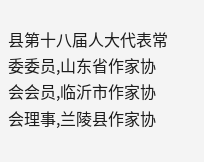县第十八届人大代表常委委员,山东省作家协会会员,临沂市作家协会理事,兰陵县作家协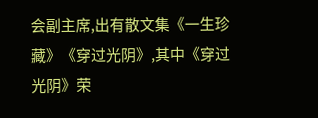会副主席,出有散文集《一生珍藏》《穿过光阴》,其中《穿过光阴》荣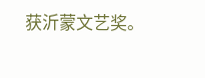获沂蒙文艺奖。